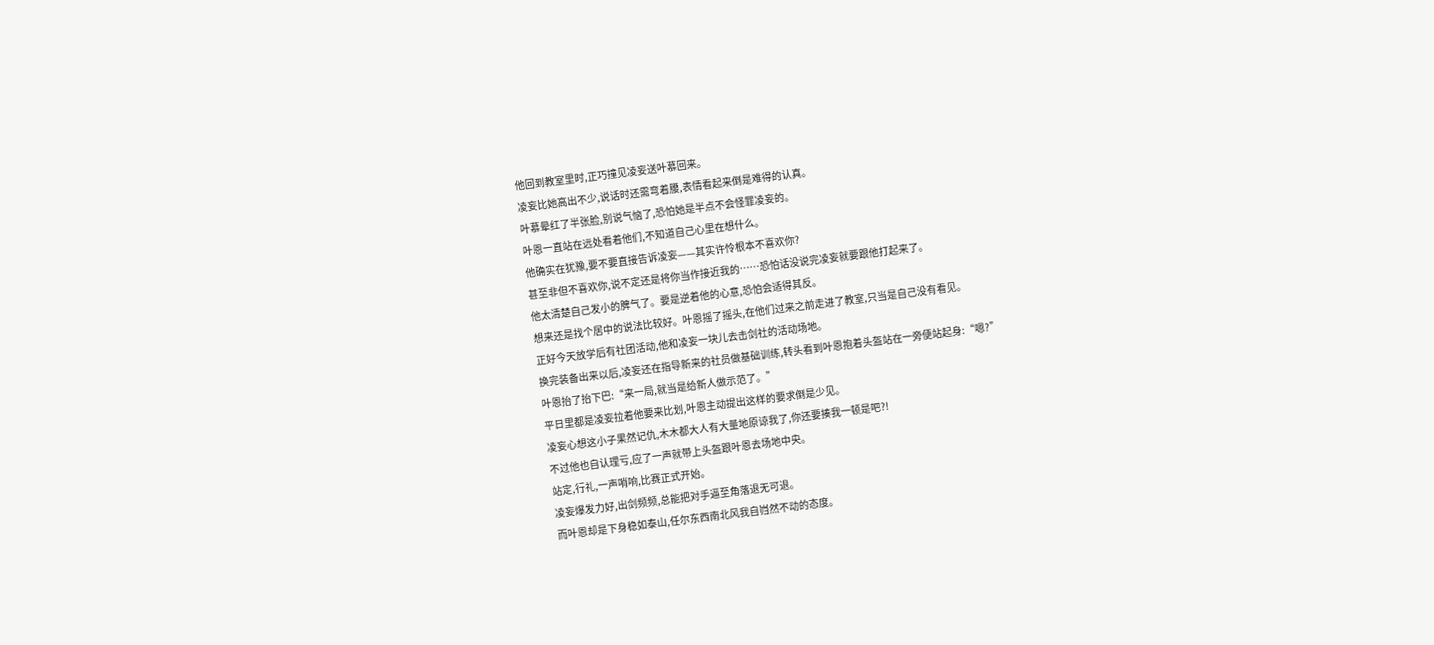他回到教室里时,正巧撞见凌妄送叶慕回来。
凌妄比她高出不少,说话时还需弯着腰,表情看起来倒是难得的认真。
叶慕晕红了半张脸,别说气恼了,恐怕她是半点不会怪罪凌妄的。
叶恩一直站在远处看着他们,不知道自己心里在想什么。
他确实在犹豫,要不要直接告诉凌妄——其实许怜根本不喜欢你?
甚至非但不喜欢你,说不定还是将你当作接近我的……恐怕话没说完凌妄就要跟他打起来了。
他太清楚自己发小的脾气了。要是逆着他的心意,恐怕会适得其反。
想来还是找个居中的说法比较好。叶恩摇了摇头,在他们过来之前走进了教室,只当是自己没有看见。
正好今天放学后有社团活动,他和凌妄一块儿去击剑社的活动场地。
换完装备出来以后,凌妄还在指导新来的社员做基础训练,转头看到叶恩抱着头盔站在一旁便站起身:“嗯?”
叶恩抬了抬下巴:“来一局,就当是给新人做示范了。”
平日里都是凌妄拉着他要来比划,叶恩主动提出这样的要求倒是少见。
凌妄心想这小子果然记仇,木木都大人有大量地原谅我了,你还要揍我一顿是吧?!
不过他也自认理亏,应了一声就带上头盔跟叶恩去场地中央。
站定,行礼,一声哨响,比赛正式开始。
凌妄爆发力好,出剑频频,总能把对手逼至角落退无可退。
而叶恩却是下身稳如泰山,任尔东西南北风我自岿然不动的态度。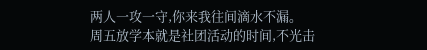两人一攻一守,你来我往间滴水不漏。
周五放学本就是社团活动的时间,不光击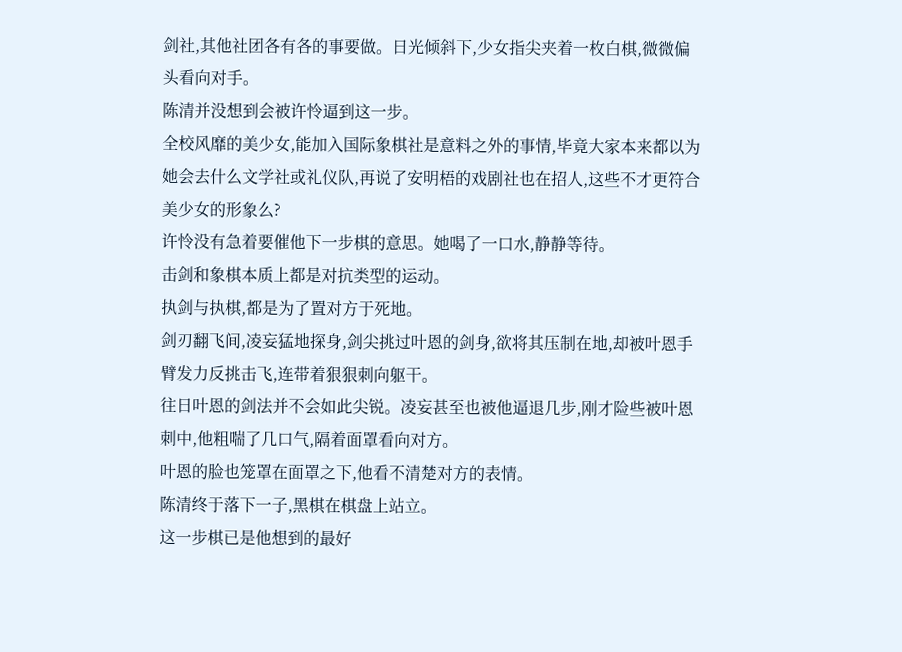剑社,其他社团各有各的事要做。日光倾斜下,少女指尖夹着一枚白棋,微微偏头看向对手。
陈清并没想到会被许怜逼到这一步。
全校风靡的美少女,能加入国际象棋社是意料之外的事情,毕竟大家本来都以为她会去什么文学社或礼仪队,再说了安明梧的戏剧社也在招人,这些不才更符合美少女的形象么?
许怜没有急着要催他下一步棋的意思。她喝了一口水,静静等待。
击剑和象棋本质上都是对抗类型的运动。
执剑与执棋,都是为了置对方于死地。
剑刃翻飞间,凌妄猛地探身,剑尖挑过叶恩的剑身,欲将其压制在地,却被叶恩手臂发力反挑击飞,连带着狠狠刺向躯干。
往日叶恩的剑法并不会如此尖锐。凌妄甚至也被他逼退几步,刚才险些被叶恩刺中,他粗喘了几口气,隔着面罩看向对方。
叶恩的脸也笼罩在面罩之下,他看不清楚对方的表情。
陈清终于落下一子,黑棋在棋盘上站立。
这一步棋已是他想到的最好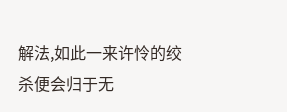解法,如此一来许怜的绞杀便会归于无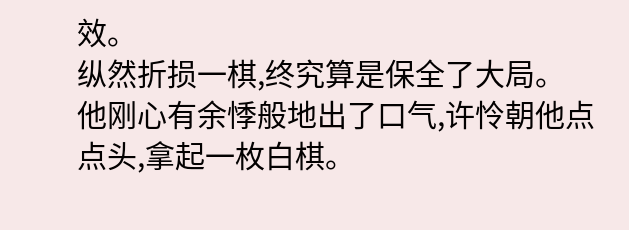效。
纵然折损一棋,终究算是保全了大局。
他刚心有余悸般地出了口气,许怜朝他点点头,拿起一枚白棋。